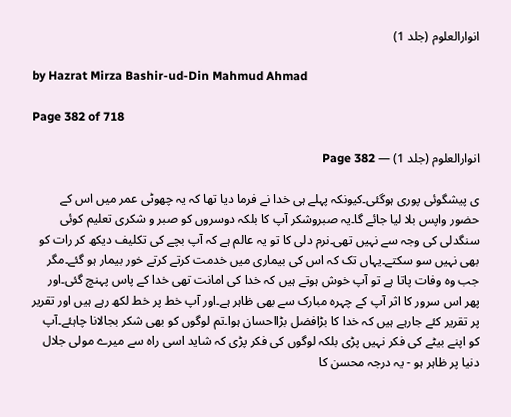انوارالعلوم (جلد 1)

by Hazrat Mirza Bashir-ud-Din Mahmud Ahmad

Page 382 of 718

انوارالعلوم (جلد 1) — Page 382

ی پیشگوئی پوری ہوگئی۔کیونکہ پہلے ہی خدا نے فرما دیا تھا کہ یہ چھوٹی عمر میں اس کے حضور واپس بلا لیا جائے گا۔یہ صبروشکر آپ کا بلکہ دوسروں کو صبر و شکری تعلیم کوئی سنگدلی کی وجہ سے نہیں تھی۔نرم دلی کا تو یہ عالم ہے کہ آپ بچے کی تکلیف دیکھ کر رات کو بھی نہیں سو سکتے۔یہاں تک کہ اس کی بیماری میں خدمت کرتے کرتے خور بیمار ہو گئے۔مگر جب وہ وفات پاتا ہے تو آپ خوش ہوتے ہیں کہ خدا کی امانت تھی خدا کے پاس پہنچ گئی۔اور پھر اس سرور کا اثر آپ کے چہرہ مبارک سے بھی ظاہر ہے۔اور آپ خط پر خط لکھ رہے ہیں اور تقریر پر تقریر کئے جارہے ہیں کہ خدا کا بڑافضل بڑااحسان ہوا۔تم لوگوں کو بھی شکر بجالانا چاہئے۔آپ کو اپنے بیٹے کی فکر نہیں پڑی بلکہ لوگوں کی فکر پڑی کہ شاید اسی راہ سے میرے مولی جلال دنیا پر ظاہر ہو - یہ درجہ محسن کا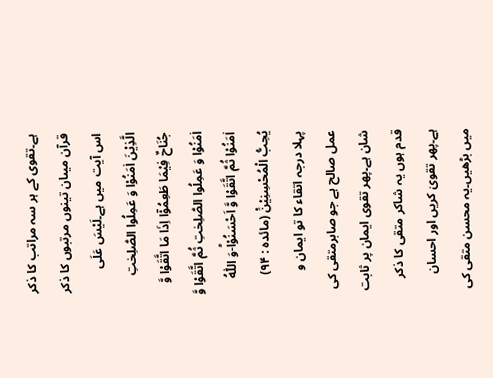ہے۔تقوی کے ہر سہ مراتب کا ذکر قرآن میںان تینوں مرتبوں کا ذکر اس آیت میں ہے۔لَیْسَ عَلَى الَّذِیْنَ اٰمَنُوْا وَ عَمِلُوا الصّٰلِحٰتِ جُنَاحٌ فِیْمَا طَعِمُوْۤا اِذَا مَا اتَّقَوْا وَّ اٰمَنُوْا وَ عَمِلُوا الصّٰلِحٰتِ ثُمَّ اتَّقَوْا وَّ اٰمَنُوْا ثُمَّ اتَّقَوْا وَّ اَحْسَنُوْاؕ-وَ اللّٰهُ یُحِبُّ الْمُحْسِنِیْنَ۠ (مائده : ۹۴) پہلا درجہ اتقاء کا تو ایمان و عمل صالح ہے جو صابرمتقی کی شان ہے۔پھر تقوی ایمان پر ثابت قدم ہوں یہ شاکر متقی کا ذکر ہے۔پھر تقویٰ کریں اور احسان میں بڑھیں۔یہ محسن متقی کی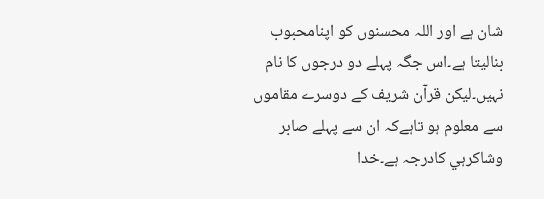شان ہے اور اللہ محسنوں کو اپنامحبوب بنالیتا ہے۔اس جگہ پہلے دو درجوں کا نام نہیں۔لیکن قرآن شریف کے دوسرے مقاموں سے معلوم ہو تاہےکہ ان سے پہلے صابر وشاکرہي کادرجہ ہے۔خدا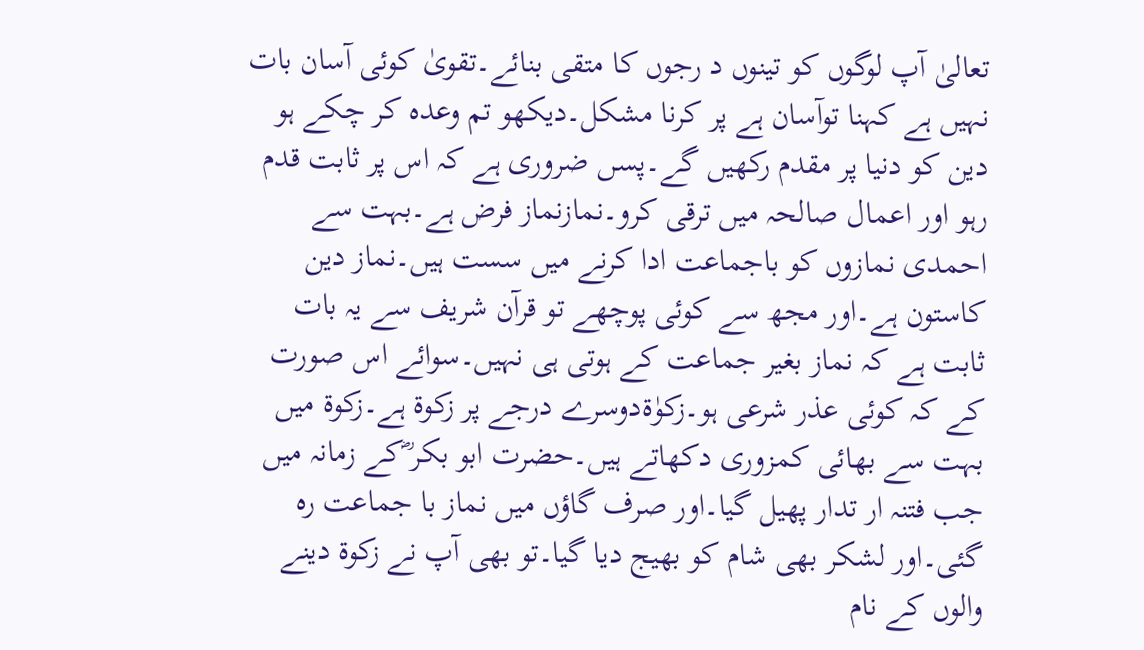تعالیٰ آپ لوگوں کو تینوں د رجوں کا متقی بنائے۔تقویٰ کوئی آسان بات نہیں ہے کہنا توآسان ہے پر کرنا مشکل۔دیکھو تم وعدہ کر چکے ہو دین کو دنیا پر مقدم رکھیں گے۔پسں ضروری ہے کہ اس پر ثابت قدم رہو اور اعمال صالحہ میں ترقی کرو۔نمازنماز فرض ہے۔بہت سے احمدی نمازوں کو باجماعت ادا کرنے میں سست ہیں۔نماز دین کاستون ہے۔اور مجھ سے کوئی پوچھے تو قرآن شریف سے یہ بات ثابت ہے کہ نماز بغیر جماعت کے ہوتی ہی نہیں۔سوائے اس صورت کے کہ کوئی عذر شرعی ہو۔زکوٰۃدوسرے درجے پر زکوة ہے۔زکوة میں بہت سے بھائی کمزوری دکھاتے ہیں۔حضرت ابو بکر ؓکے زمانہ میں جب فتنہ ار تدار پھیل گیا۔اور صرف گاؤں میں نماز با جماعت رہ گئی۔اور لشکر بھی شام کو بھیج دیا گیا۔تو بھی آپ نے زکوة دینے والوں کے نام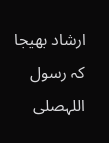ارشاد بھیجا کہ رسول اللہصلى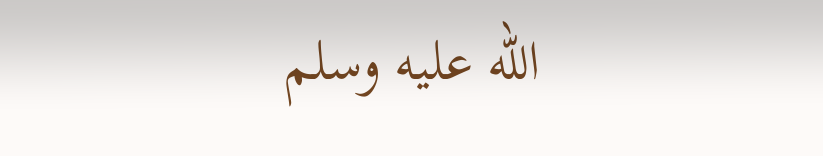الله عليه وسلم